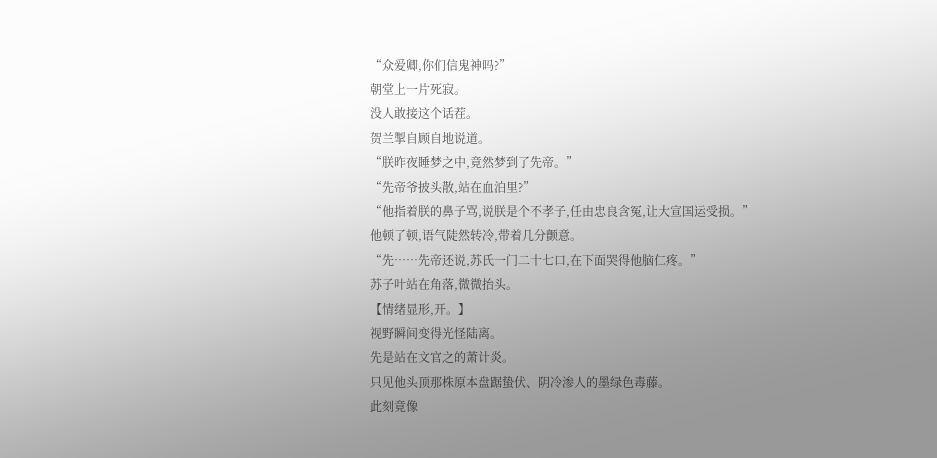“众爱卿,你们信鬼神吗?”
朝堂上一片死寂。
没人敢接这个话茬。
贺兰掣自顾自地说道。
“朕昨夜睡梦之中,竟然梦到了先帝。”
“先帝爷披头散,站在血泊里?”
“他指着朕的鼻子骂,说朕是个不孝子,任由忠良含冤,让大宣国运受损。”
他顿了顿,语气陡然转冷,带着几分颤意。
“先……先帝还说,苏氏一门二十七口,在下面哭得他脑仁疼。”
苏子叶站在角落,微微抬头。
【情绪显形,开。】
视野瞬间变得光怪陆离。
先是站在文官之的萧计炎。
只见他头顶那株原本盘踞蛰伏、阴冷渗人的墨绿色毒藤。
此刻竟像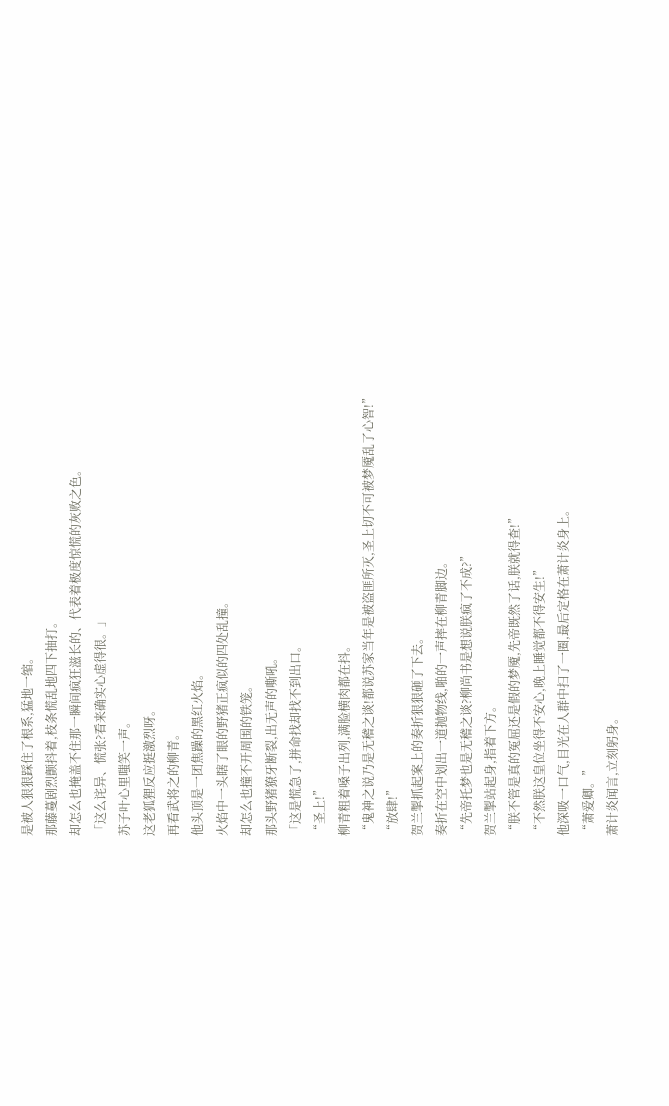是被人狠狠踩住了根系,猛地一缩。
那藤蔓剧烈颤抖着,枝条慌乱地四下抽打。
却怎么也掩盖不住那一瞬间疯狂滋长的、代表着极度惊慌的灰败之色。
「这么诧异、慌张?看来确实心虚得很。」
苏子叶心里嗤笑一声。
这老狐狸反应挺激烈呀。
再看武将之的柳青。
他头顶是一团焦躁的黑红火焰。
火焰中一头瞎了眼的野猪正疯似的四处乱撞。
却怎么也撞不开周围的铁笼。
那头野猪獠牙断裂,出无声的嘶吼。
「这是慌急了,拼命找却找不到出口。
“圣上!”
柳青粗着嗓子出列,满脸横肉都在抖。
“鬼神之说乃是无稽之谈!都说苏家当年是被盗匪所灭,圣上切不可被梦魇乱了心智!”
“放肆!”
贺兰掣抓起案上的奏折狠狠砸了下去。
奏折在空中划出一道抛物线,啪的一声摔在柳青脚边。
“先帝托梦也是无稽之谈?柳尚书是想说朕疯了不成?”
贺兰掣站起身,指着下方。
“朕不管是真的冤屈还是假的梦魇,先帝既然了话,朕就得查!”
“不然朕这皇位坐得不安心,晚上睡觉都不得安生!”
他深吸一口气,目光在人群中扫了一圈,最后定格在萧计炎身上。
“萧爱卿。”
萧计炎闻言,立刻躬身。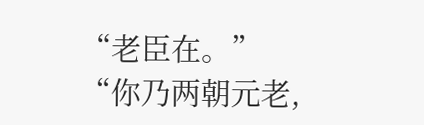“老臣在。”
“你乃两朝元老,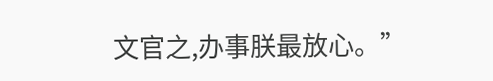文官之,办事朕最放心。”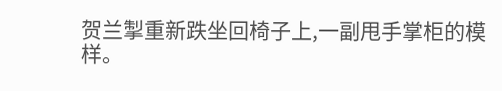贺兰掣重新跌坐回椅子上,一副甩手掌柜的模样。